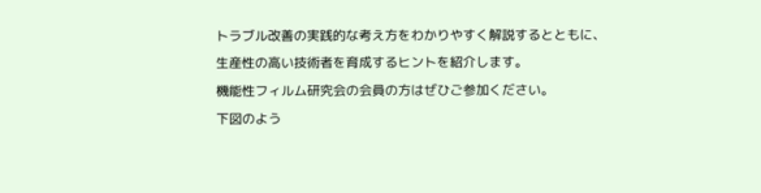トラブル改善の実践的な考え方をわかりやすく解説するとともに、
生産性の高い技術者を育成するヒントを紹介します。
機能性フィルム研究会の会員の方はぜひご参加ください。
下図のよう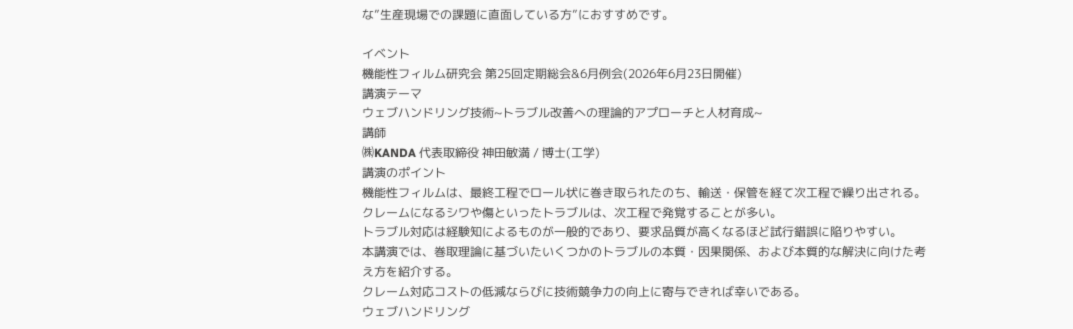な”生産現場での課題に直面している方”におすすめです。

イベント
機能性フィルム研究会 第25回定期総会&6月例会(2026年6月23日開催)
講演テーマ
ウェブハンドリング技術~トラブル改善への理論的アプローチと人材育成~
講師
㈱KANDA 代表取締役 神田敏満 / 博士(工学)
講演のポイント
機能性フィルムは、最終工程でロール状に巻き取られたのち、輸送・保管を経て次工程で繰り出される。
クレームになるシワや傷といったトラブルは、次工程で発覚することが多い。
トラブル対応は経験知によるものが一般的であり、要求品質が高くなるほど試行錯誤に陥りやすい。
本講演では、巻取理論に基づいたいくつかのトラブルの本質・因果関係、および本質的な解決に向けた考え方を紹介する。
クレーム対応コストの低減ならびに技術競争力の向上に寄与できれば幸いである。
ウェブハンドリング